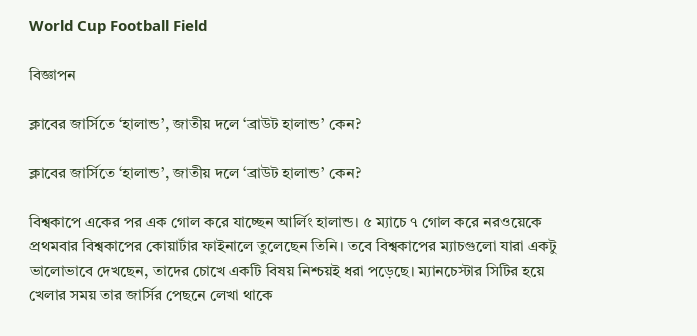World Cup Football Field

বিজ্ঞাপন

ক্লাবের জার্সিতে ‘হালান্ড’, জাতীয় দলে ‘ব্রাউট হালান্ড’ কেন?

ক্লাবের জার্সিতে ‘হালান্ড’, জাতীয় দলে ‘ব্রাউট হালান্ড’ কেন?

বিশ্বকাপে একের পর এক গোল করে যাচ্ছেন আর্লিং হালান্ড। ৫ ম্যাচে ৭ গোল করে নরওয়েকে প্রথমবার বিশ্বকাপের কোয়ার্টার ফাইনালে তুলেছেন তিনি। তবে বিশ্বকাপের ম্যাচগুলো যারা একটু ভালোভাবে দেখছেন, তাদের চোখে একটি বিষয় নিশ্চয়ই ধরা পড়েছে। ম্যানচেস্টার সিটির হয়ে খেলার সময় তার জার্সির পেছনে লেখা থাকে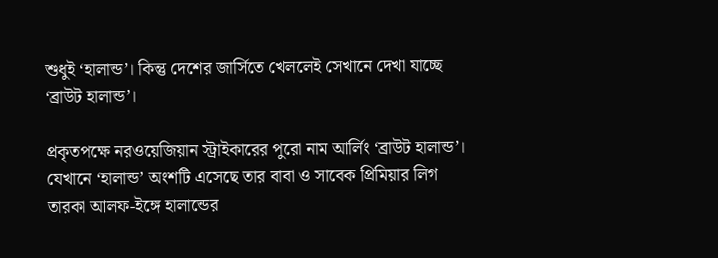শুধুই ‘হালান্ড’। কিন্তু দেশের জার্সিতে খেললেই সেখানে দেখা যাচ্ছে ‘ব্রাউট হালান্ড’।

প্রকৃতপক্ষে নরওয়েজিয়ান স্ট্রাইকারের পুরো নাম আর্লিং ‘ব্রাউট হালান্ড’। যেখানে ‘হালান্ড’ অংশটি এসেছে তার বাবা ও সাবেক প্রিমিয়ার লিগ তারকা আলফ-ইঙ্গে হালান্ডের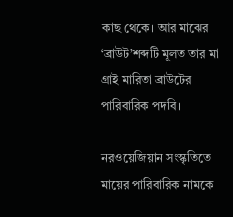কাছ থেকে। আর মাঝের ‘ব্রাউট’শব্দটি মূলত তার মা গ্রাই মারিতা ব্রাউটের পারিবারিক পদবি।

নরওয়েজিয়ান সংস্কৃতিতে মায়ের পারিবারিক নামকে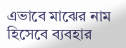এভাবে মাঝের নাম হিসেবে ব্যবহার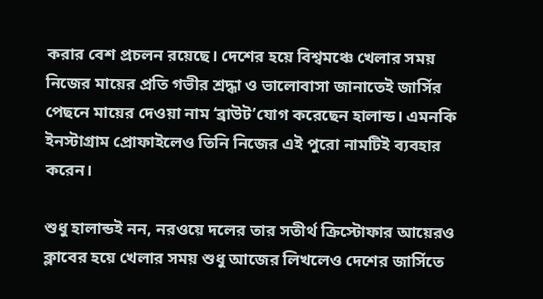করার বেশ প্রচলন রয়েছে। দেশের হয়ে বিশ্বমঞ্চে খেলার সময় নিজের মায়ের প্রতি গভীর শ্রদ্ধা ও ভালোবাসা জানাতেই জার্সির পেছনে মায়ের দেওয়া নাম ‘ব্রাউট’যোগ করেছেন হালান্ড। এমনকি ইনস্টাগ্রাম প্রোফাইলেও তিনি নিজের এই পুরো নামটিই ব্যবহার করেন।

শুধু হালান্ডই নন, নরওয়ে দলের তার সতীর্থ ক্রিস্টোফার আয়েরও ক্লাবের হয়ে খেলার সময় শুধু আজের লিখলেও দেশের জার্সিতে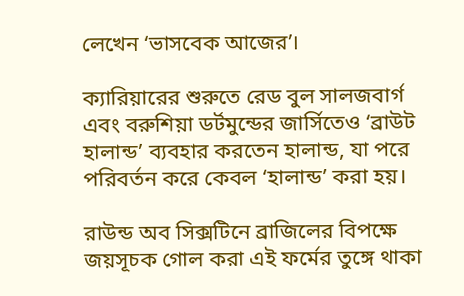লেখেন ‘ভাসবেক আজের’।

ক্যারিয়ারের শুরুতে রেড বুল সালজবার্গ এবং বরুশিয়া ডর্টমুন্ডের জার্সিতেও ‘ব্রাউট হালান্ড’ ব্যবহার করতেন হালান্ড, যা পরে পরিবর্তন করে কেবল ‘হালান্ড’ করা হয়।

রাউন্ড অব সিক্সটিনে ব্রাজিলের বিপক্ষে জয়সূচক গোল করা এই ফর্মের তুঙ্গে থাকা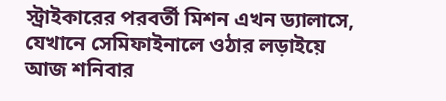স্ট্রাইকারের পরবর্তী মিশন এখন ড্যালাসে, যেখানে সেমিফাইনালে ওঠার লড়াইয়ে আজ শনিবার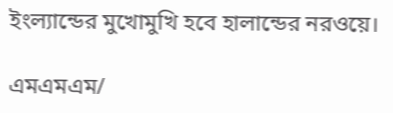ইংল্যান্ডের মুখোমুখি হবে হালান্ডের নরওয়ে।

এমএমএম/